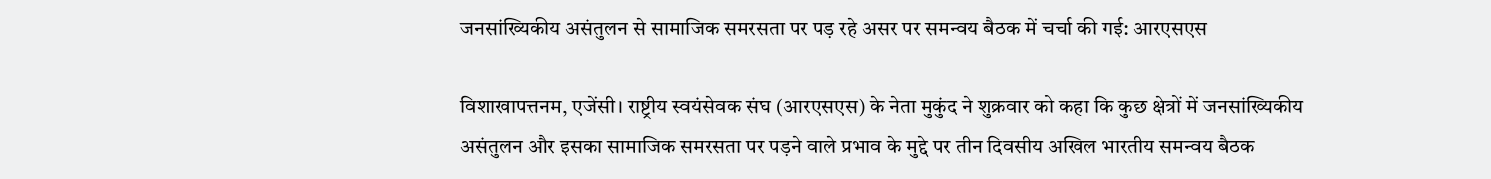जनसांख्यिकीय असंतुलन से सामाजिक समरसता पर पड़ रहे असर पर समन्वय बैठक में चर्चा की गई: आरएसएस

विशाखापत्तनम, एजेंसी। राष्ट्रीय स्वयंसेवक संघ (आरएसएस) के नेता मुकुंद ने शुक्रवार को कहा कि कुछ क्षेत्रों में जनसांख्यिकीय असंतुलन और इसका सामाजिक समरसता पर पड़ने वाले प्रभाव के मुद्दे पर तीन दिवसीय अखिल भारतीय समन्वय बैठक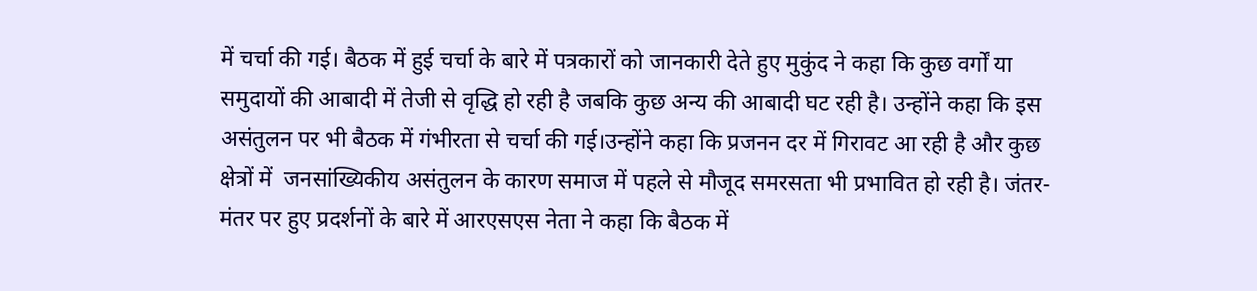में चर्चा की गई। बैठक में हुई चर्चा के बारे में पत्रकारों को जानकारी देते हुए मुकुंद ने कहा कि कुछ वर्गों या समुदायों की आबादी में तेजी से वृद्धि हो रही है जबकि कुछ अन्य की आबादी घट रही है। उन्होंने कहा कि इस असंतुलन पर भी बैठक में गंभीरता से चर्चा की गई।उन्होंने कहा कि प्रजनन दर में गिरावट आ रही है और कुछ क्षेत्रों में  जनसांख्यिकीय असंतुलन के कारण समाज में पहले से मौजूद समरसता भी प्रभावित हो रही है। जंतर-मंतर पर हुए प्रदर्शनों के बारे में आरएसएस नेता ने कहा कि बैठक में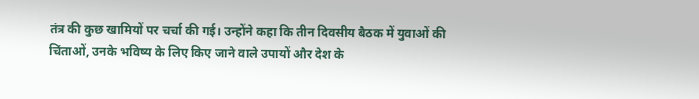तंत्र की कुछ खामियों पर चर्चा की गई। उन्होंने कहा कि तीन दिवसीय बैठक में युवाओं की चिंताओं, उनके भविष्य के लिए किए जाने वाले उपायों और देश के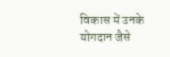विकास में उनके योगदान जैसे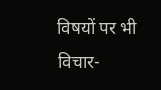विषयों पर भी विचार-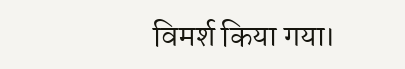विमर्श किया गया।